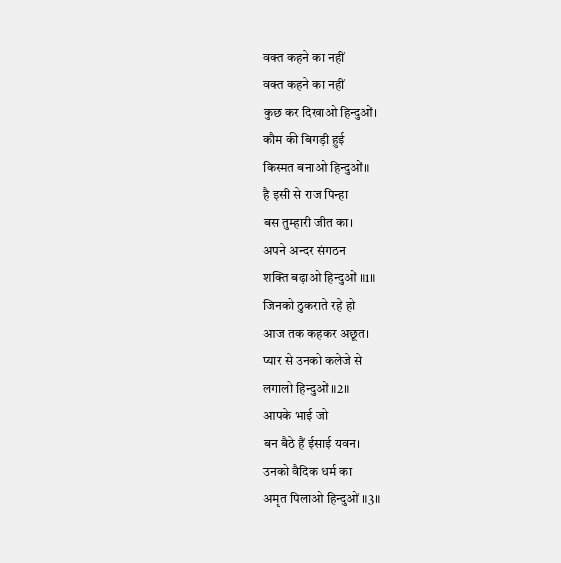वक्त कहने का नहीं
वक्त कहने का नहीं
कुछ कर दिखाओ हिन्दुओं।
कौम की बिगड़ी हुई
किस्मत बनाओ हिन्दुओं॥
है इसी से राज पिन्हा
बस तुम्हारी जीत का।
अपने अन्दर संगठन
शक्ति बढ़ाओ हिन्दुओं ॥1॥
जिनको ठुकराते रहे हो
आज तक कहकर अछूत।
प्यार से उनको कलेजे से
लगालो हिन्दुओं ॥2॥
आपके भाई जो
बन बैठे हैं ईसाई यवन।
उनको वैदिक धर्म का
अमृत पिलाओ हिन्दुओं ॥3॥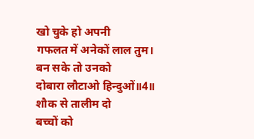खो चुके हो अपनी
गफलत में अनेकों लाल तुम।
बन सके तो उनको
दोबारा लौटाओ हिन्दुओं॥4॥
शौक से तालीम दो
बच्चों को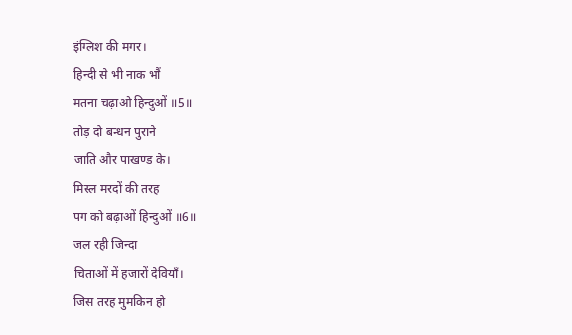इंग्लिश की मगर।
हिन्दी से भी नाक भौं
मतना चढ़ाओ हिन्दुओं ॥5॥
तोड़ दो बन्धन पुराने
जाति और पाखण्ड के।
मिस्ल मरदों की तरह
पग को बढ़ाओं हिन्दुओं ॥6॥
जल रही जिन्दा
चिताओं में हजारों देवियाँ।
जिस तरह मुमकिन हो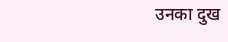उनका दुख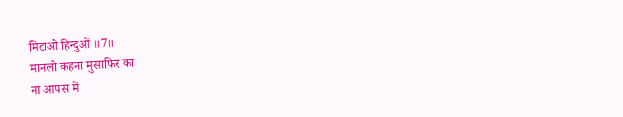मिटाओ हिन्दुओं ॥7॥
मानलो कहना मुसाफिर का
ना आपस में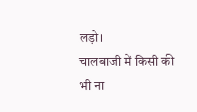लड़ो।
चालबाजी में किसी की
भी ना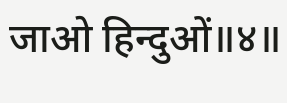जाओ हिन्दुओं॥४॥